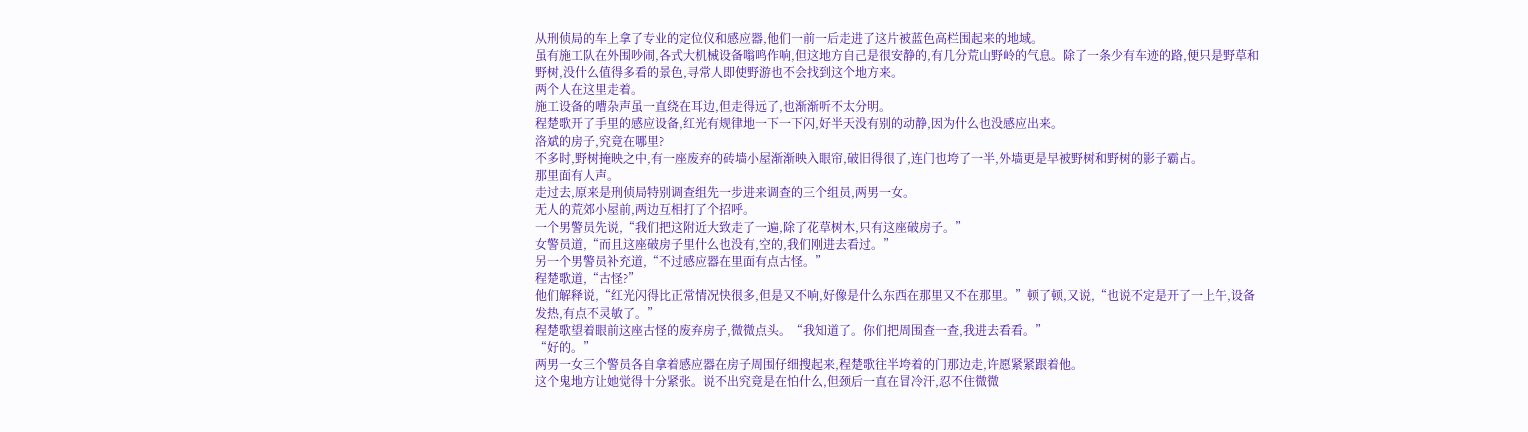从刑侦局的车上拿了专业的定位仪和感应器,他们一前一后走进了这片被蓝色高栏围起来的地域。
虽有施工队在外围吵闹,各式大机械设备嗡鸣作响,但这地方自己是很安静的,有几分荒山野岭的气息。除了一条少有车迹的路,便只是野草和野树,没什么值得多看的景色,寻常人即使野游也不会找到这个地方来。
两个人在这里走着。
施工设备的嘈杂声虽一直绕在耳边,但走得远了,也渐渐听不太分明。
程楚歌开了手里的感应设备,红光有规律地一下一下闪,好半天没有别的动静,因为什么也没感应出来。
洛斌的房子,究竟在哪里?
不多时,野树掩映之中,有一座废弃的砖墙小屋渐渐映入眼帘,破旧得很了,连门也垮了一半,外墙更是早被野树和野树的影子霸占。
那里面有人声。
走过去,原来是刑侦局特别调查组先一步进来调查的三个组员,两男一女。
无人的荒郊小屋前,两边互相打了个招呼。
一个男警员先说,“我们把这附近大致走了一遍,除了花草树木,只有这座破房子。”
女警员道,“而且这座破房子里什么也没有,空的,我们刚进去看过。”
另一个男警员补充道,“不过感应器在里面有点古怪。”
程楚歌道,“古怪?”
他们解释说,“红光闪得比正常情况快很多,但是又不响,好像是什么东西在那里又不在那里。”顿了顿,又说,“也说不定是开了一上午,设备发热,有点不灵敏了。”
程楚歌望着眼前这座古怪的废弃房子,微微点头。“我知道了。你们把周围查一查,我进去看看。”
“好的。”
两男一女三个警员各自拿着感应器在房子周围仔细搜起来,程楚歌往半垮着的门那边走,许愿紧紧跟着他。
这个鬼地方让她觉得十分紧张。说不出究竟是在怕什么,但颈后一直在冒冷汗,忍不住微微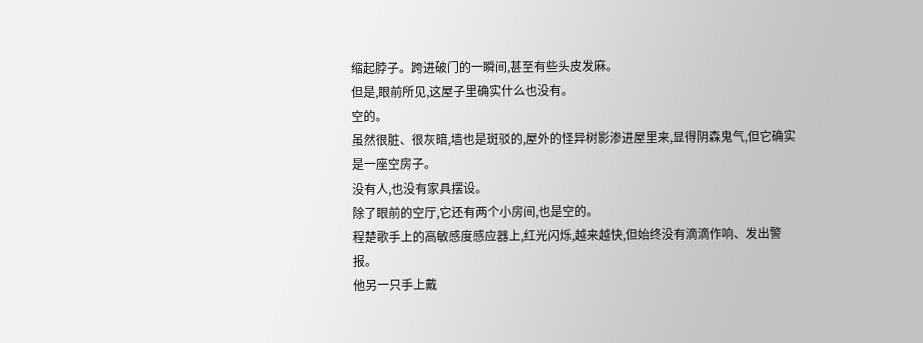缩起脖子。跨进破门的一瞬间,甚至有些头皮发麻。
但是,眼前所见,这屋子里确实什么也没有。
空的。
虽然很脏、很灰暗,墙也是斑驳的,屋外的怪异树影渗进屋里来,显得阴森鬼气,但它确实是一座空房子。
没有人,也没有家具摆设。
除了眼前的空厅,它还有两个小房间,也是空的。
程楚歌手上的高敏感度感应器上,红光闪烁,越来越快,但始终没有滴滴作响、发出警报。
他另一只手上戴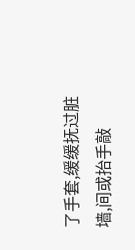了手套,缓缓抚过脏墙,间或抬手敲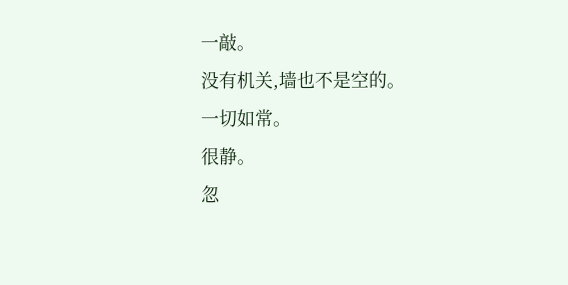一敲。
没有机关,墙也不是空的。
一切如常。
很静。
忽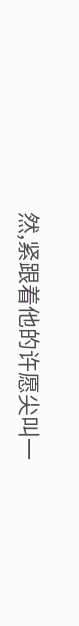然,紧跟着他的许愿尖叫一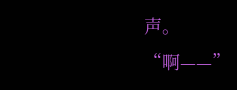声。
“啊——”